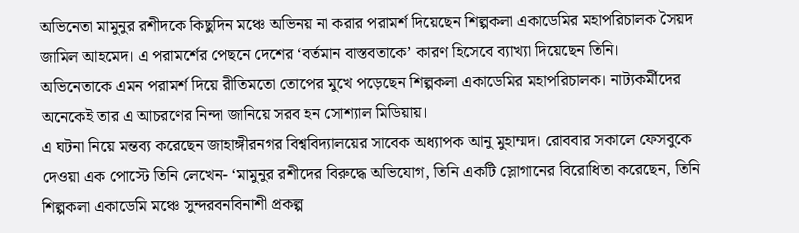অভিনেতা মামুনুর রশীদকে কিছুদিন মঞ্চে অভিনয় না করার পরামর্শ দিয়েছেন শিল্পকলা একাডেমির মহাপরিচালক সৈয়দ জামিল আহমেদ। এ পরামর্শের পেছনে দেশের ‘বর্তমান বাস্তবতাকে’ কারণ হিসেবে ব্যাখ্যা দিয়েছেন তিনি।
অভিনেতাকে এমন পরামর্শ দিয়ে রীতিমতো তোপের মুখে পড়েছেন শিল্পকলা একাডেমির মহাপরিচালক। নাট্যকর্মীদের অনেকেই তার এ আচরণের নিন্দা জানিয়ে সরব হন সোশ্যাল মিডিয়ায়।
এ ঘটনা নিয়ে মন্তব্য করেছেন জাহাঙ্গীরনগর বিশ্ববিদ্যালয়ের সাবেক অধ্যাপক আনু মুহাম্মদ। রোববার সকালে ফেসবুকে দেওয়া এক পোস্টে তিনি লেখেন- ‘মামুনুর রশীদের বিরুদ্ধে অভিযোগ, তিনি একটি স্লোগানের বিরোধিতা করেছেন, তিনি শিল্পকলা একাডেমি মঞ্চে সুন্দরবনবিনাশী প্রকল্প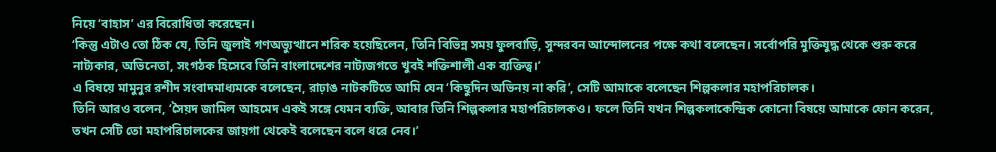নিয়ে ‘বাহাস’ এর বিরোধিতা করেছেন।
‘কিন্তু এটাও তো ঠিক যে, তিনি জুলাই গণঅভ্যুত্থানে শরিক হয়েছিলেন, তিনি বিভিন্ন সময় ফুলবাড়ি, সুন্দরবন আন্দোলনের পক্ষে কথা বলেছেন। সর্বোপরি মুক্তিযুদ্ধ থেকে শুরু করে নাট্যকার, অভিনেতা, সংগঠক হিসেবে তিনি বাংলাদেশের নাট্যজগতে খুবই শক্তিশালী এক ব্যক্তিত্ব।’
এ বিষয়ে মামুনুর রশীদ সংবাদমাধ্যমকে বলেছেন, রাঢ়াঙ নাটকটিতে আমি যেন ‘কিছুদিন অভিনয় না করি’, সেটি আমাকে বলেছেন শিল্পকলার মহাপরিচালক।
তিনি আরও বলেন, ‘সৈয়দ জামিল আহমেদ একই সঙ্গে যেমন ব্যক্তি, আবার তিনি শিল্পকলার মহাপরিচালকও। ফলে তিনি যখন শিল্পকলাকেন্দ্রিক কোনো বিষয়ে আমাকে ফোন করেন, তখন সেটি তো মহাপরিচালকের জায়গা থেকেই বলেছেন বলে ধরে নেব।’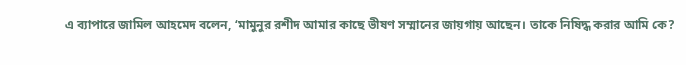এ ব্যাপারে জামিল আহমেদ বলেন, ‘মামুনুর রশীদ আমার কাছে ভীষণ সম্মানের জায়গায় আছেন। তাকে নিষিদ্ধ করার আমি কে?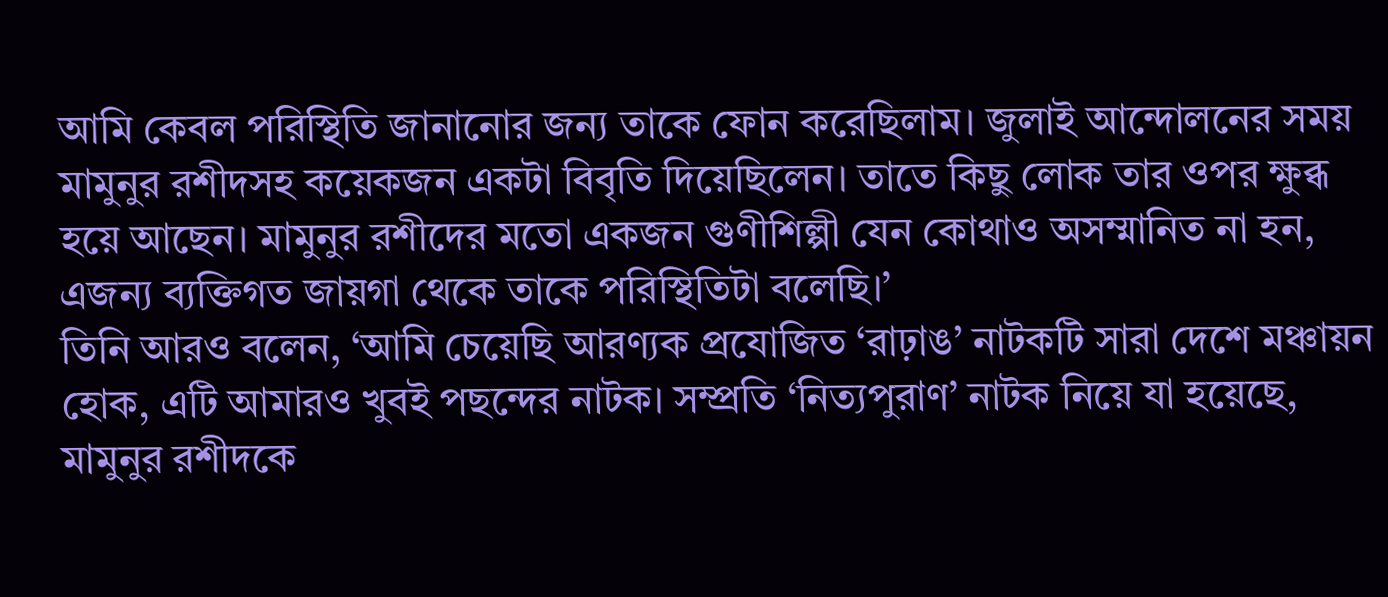আমি কেবল পরিস্থিতি জানানোর জন্য তাকে ফোন করেছিলাম। জুলাই আন্দোলনের সময় মামুনুর রশীদসহ কয়েকজন একটা বিবৃতি দিয়েছিলেন। তাতে কিছু লোক তার ওপর ক্ষুব্ধ হয়ে আছেন। মামুনুর রশীদের মতো একজন গুণীশিল্পী যেন কোথাও অসম্মানিত না হন, এজন্য ব্যক্তিগত জায়গা থেকে তাকে পরিস্থিতিটা বলেছি।’
তিনি আরও বলেন, ‘আমি চেয়েছি আরণ্যক প্রযোজিত ‘রাঢ়াঙ’ নাটকটি সারা দেশে মঞ্চায়ন হোক, এটি আমারও খুবই পছন্দের নাটক। সম্প্রতি ‘নিত্যপুরাণ’ নাটক নিয়ে যা হয়েছে, মামুনুর রশীদকে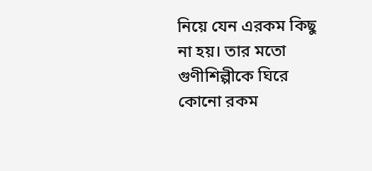নিয়ে যেন এরকম কিছু না হয়। তার মতো গুণীশিল্পীকে ঘিরে কোনো রকম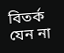বিতর্ক যেন না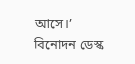আসে।’
বিনোদন ডেস্ক